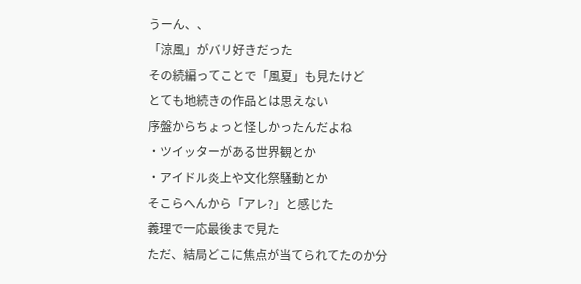うーん、、
「涼風」がバリ好きだった
その続編ってことで「風夏」も見たけど
とても地続きの作品とは思えない
序盤からちょっと怪しかったんだよね
・ツイッターがある世界観とか
・アイドル炎上や文化祭騒動とか
そこらへんから「アレ?」と感じた
義理で一応最後まで見た
ただ、結局どこに焦点が当てられてたのか分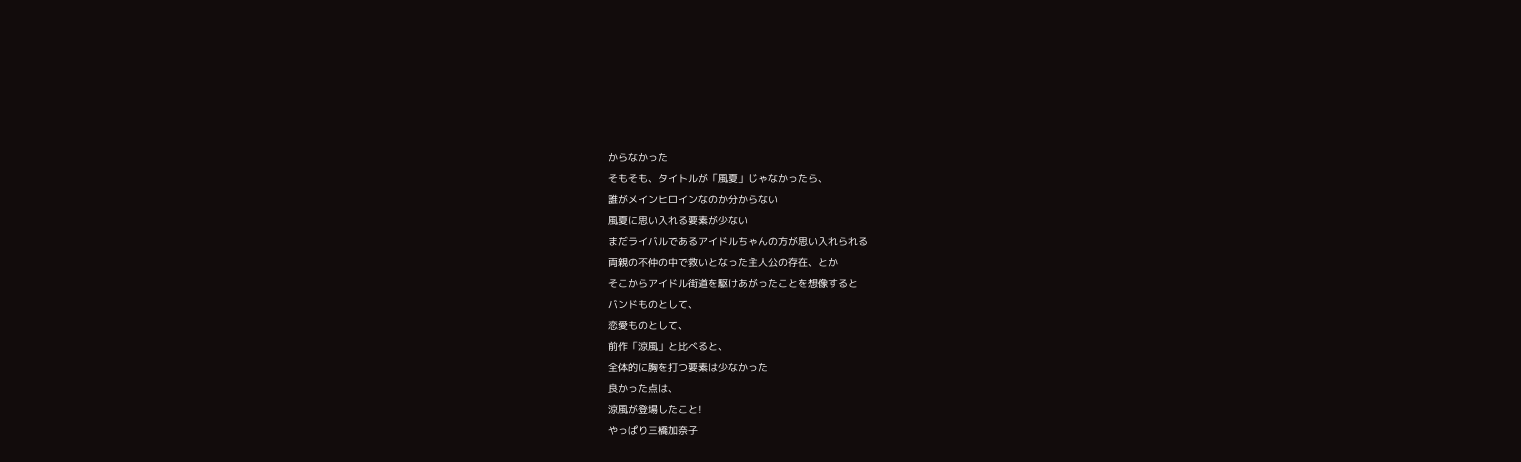からなかった
そもそも、タイトルが「風夏」じゃなかったら、
誰がメインヒロインなのか分からない
風夏に思い入れる要素が少ない
まだライバルであるアイドルちゃんの方が思い入れられる
両親の不仲の中で救いとなった主人公の存在、とか
そこからアイドル街道を駆けあがったことを想像すると
バンドものとして、
恋愛ものとして、
前作「涼風」と比べると、
全体的に胸を打つ要素は少なかった
良かった点は、
涼風が登場したこと!
やっぱり三橋加奈子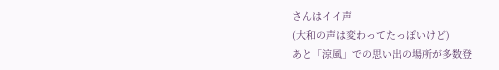さんはイイ声
(大和の声は変わってたっぽいけど)
あと「涼風」での思い出の場所が多数登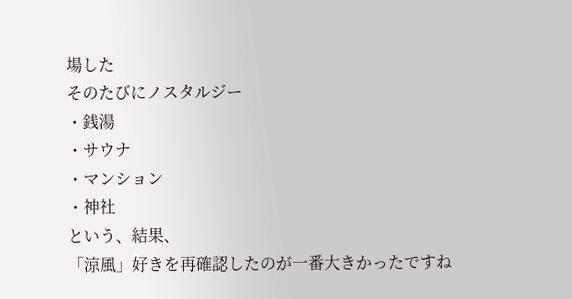場した
そのたびにノスタルジー
・銭湯
・サウナ
・マンション
・神社
という、結果、
「涼風」好きを再確認したのが一番大きかったですね